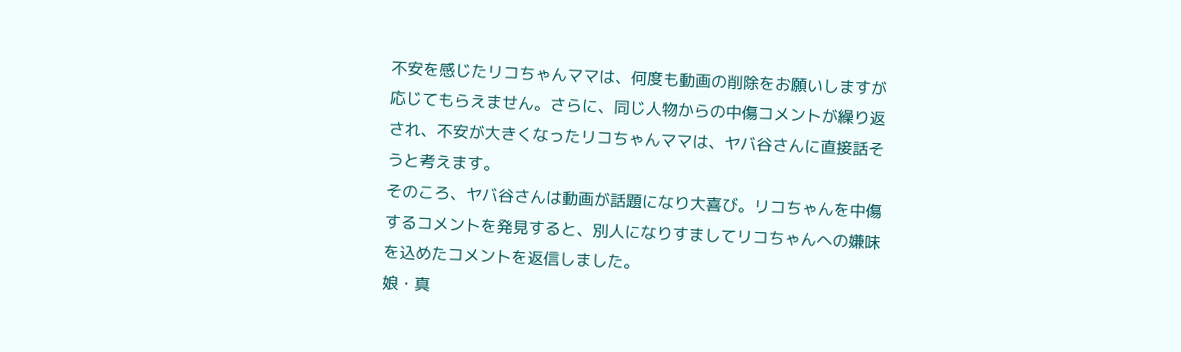不安を感じたリコちゃんママは、何度も動画の削除をお願いしますが応じてもらえません。さらに、同じ人物からの中傷コメントが繰り返され、不安が大きくなったリコちゃんママは、ヤバ谷さんに直接話そうと考えます。
そのころ、ヤバ谷さんは動画が話題になり大喜び。リコちゃんを中傷するコメントを発見すると、別人になりすましてリコちゃんへの嫌味を込めたコメントを返信しました。
娘・真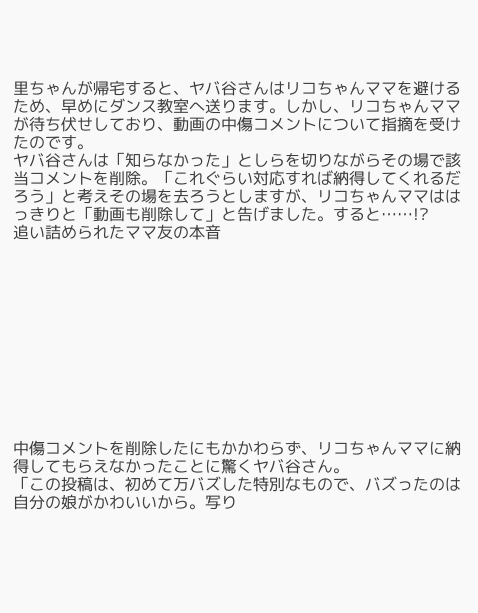里ちゃんが帰宅すると、ヤバ谷さんはリコちゃんママを避けるため、早めにダンス教室へ送ります。しかし、リコちゃんママが待ち伏せしており、動画の中傷コメントについて指摘を受けたのです。
ヤバ谷さんは「知らなかった」としらを切りながらその場で該当コメントを削除。「これぐらい対応すれば納得してくれるだろう」と考えその場を去ろうとしますが、リコちゃんママははっきりと「動画も削除して」と告げました。すると……!?
追い詰められたママ友の本音











中傷コメントを削除したにもかかわらず、リコちゃんママに納得してもらえなかったことに驚くヤバ谷さん。
「この投稿は、初めて万バズした特別なもので、バズったのは自分の娘がかわいいから。写り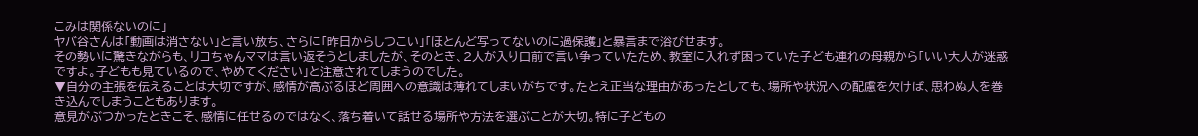こみは関係ないのに」
ヤバ谷さんは「動画は消さない」と言い放ち、さらに「昨日からしつこい」「ほとんど写ってないのに過保護」と暴言まで浴びせます。
その勢いに驚きながらも、リコちゃんママは言い返そうとしましたが、そのとき、2人が入り口前で言い争っていたため、教室に入れず困っていた子ども連れの母親から「いい大人が迷惑ですよ。子どもも見ているので、やめてください」と注意されてしまうのでした。
▼自分の主張を伝えることは大切ですが、感情が高ぶるほど周囲への意識は薄れてしまいがちです。たとえ正当な理由があったとしても、場所や状況への配慮を欠けば、思わぬ人を巻き込んでしまうこともあります。
意見がぶつかったときこそ、感情に任せるのではなく、落ち着いて話せる場所や方法を選ぶことが大切。特に子どもの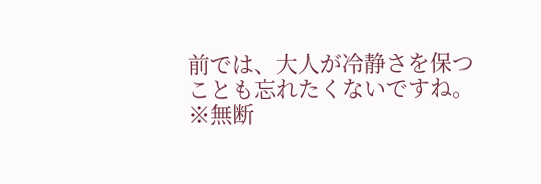前では、大人が冷静さを保つことも忘れたくないですね。
※無断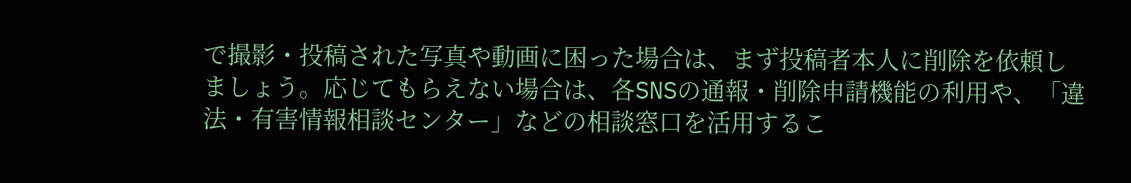で撮影・投稿された写真や動画に困った場合は、まず投稿者本人に削除を依頼しましょう。応じてもらえない場合は、各SNSの通報・削除申請機能の利用や、「違法・有害情報相談センター」などの相談窓口を活用するこ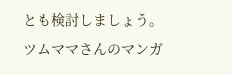とも検討しましょう。
ツムママさんのマンガ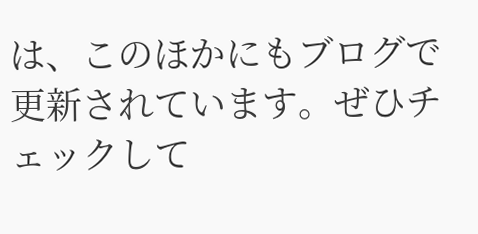は、このほかにもブログで更新されています。ぜひチェックして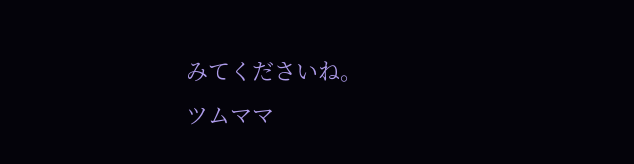みてくださいね。
ツムママ